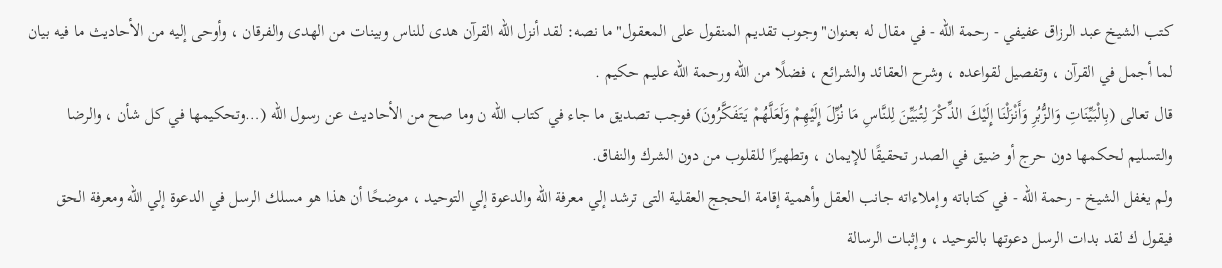كتب الشيخ عبد الرزاق عفيفي - رحمة الله - في مقال له بعنوان"وجوب تقديم المنقول على المعقول"ما نصه: لقد أنزل الله القرآن هدى للناس وبينات من الهدى والفرقان ، وأوحى إليه من الأحاديث ما فيه بيان لما أجمل في القرآن ، وتفصيل لقواعده ، وشرح العقائد والشرائع ، فضلًا من الله ورحمة الله عليم حكيم .
قال تعالى (بِالْبَيِّنَاتِ وَالزُّبُرِ وَأَنْزَلْنَا إِلَيْكَ الذِّكْرَ لِتُبَيِّنَ لِلنَّاسِ مَا نُزِّلَ إِلَيْهِمْ وَلَعَلَّهُمْ يَتَفَكَّرُونَ) فوجب تصديق ما جاء في كتاب الله ن وما صح من الأحاديث عن رسول الله (…وتحكيمها في كل شأن ، والرضا والتسليم لحكمها دون حرج أو ضيق في الصدر تحقيقًا للإيمان ، وتطهيرًا للقلوب من دون الشرك والنفاق.
ولم يغفل الشيخ - رحمة الله - في كتاباته وإملاءاته جانب العقل وأهمية إقامة الحجج العقلية التى ترشد إلي معرفة الله والدعوة إلي التوحيد ، موضحًا أن هذا هو مسلك الرسل في الدعوة إلي الله ومعرفة الحق فيقول ك لقد بدات الرسل دعوتها بالتوحيد ، وإثبات الرسالة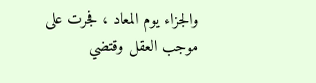والجزاء يوم المعاد ، فجرت على موجب العقل وقتضي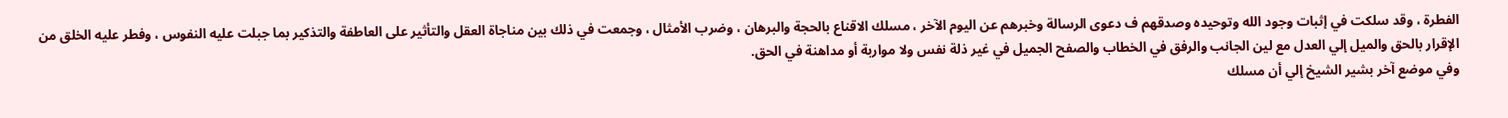الفطرة ، وقد سلكت في إثبات وجود الله وتوحيده وصدقهم ف دعوى الرسالة وخبرهم عن اليوم الآخر ، مسلك الاقناع بالحجة والبرهان ، وضرب الأمثال ، وجمعت في ذلك بين مناجاة العقل والتأثير على العاطفة والتذكير بما جبلت عليه النفوس ، وفطر عليه الخلق من الإقرار بالحق والميل إلي العدل مع لين الجانب والرفق في الخطاب والصفح الجميل في غير ذلة نفس ولا مواربة أو مداهنة في الحق.
وفي موضع آخر بشير الشيخ إلي أن مسلك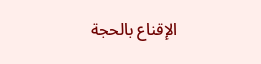الإقناع بالحجة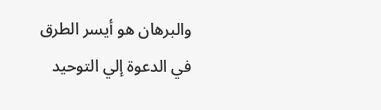والبرهان هو أيسر الطرق في الدعوة إلي التوحيد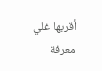أقربها غلي معرفة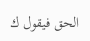الحق فيقول ك